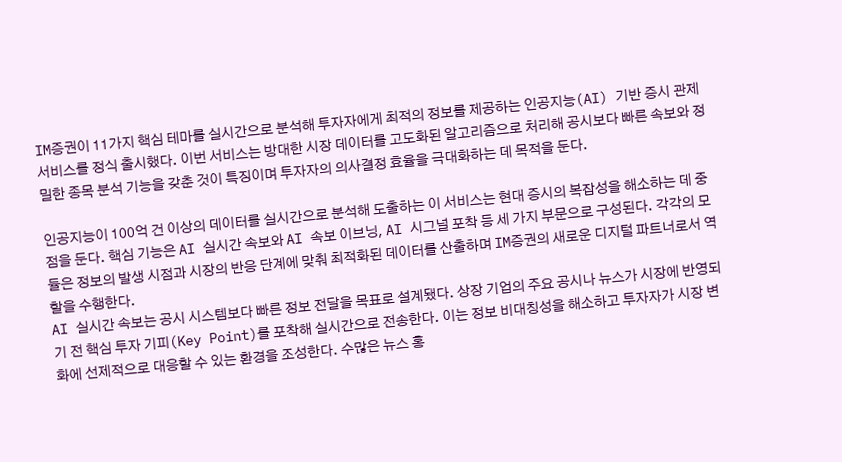IM증권이 11가지 핵심 테마를 실시간으로 분석해 투자자에게 최적의 정보를 제공하는 인공지능(AI) 기반 증시 관제 서비스를 정식 출시했다. 이번 서비스는 방대한 시장 데이터를 고도화된 알고리즘으로 처리해 공시보다 빠른 속보와 정밀한 종목 분석 기능을 갖춘 것이 특징이며 투자자의 의사결정 효율을 극대화하는 데 목적을 둔다.

인공지능이 100억 건 이상의 데이터를 실시간으로 분석해 도출하는 이 서비스는 현대 증시의 복잡성을 해소하는 데 중점을 둔다. 핵심 기능은 AI 실시간 속보와 AI 속보 이브닝, AI 시그널 포착 등 세 가지 부문으로 구성된다. 각각의 모듈은 정보의 발생 시점과 시장의 반응 단계에 맞춰 최적화된 데이터를 산출하며 IM증권의 새로운 디지털 파트너로서 역할을 수행한다.
AI 실시간 속보는 공시 시스템보다 빠른 정보 전달을 목표로 설계됐다. 상장 기업의 주요 공시나 뉴스가 시장에 반영되기 전 핵심 투자 기피(Key Point)를 포착해 실시간으로 전송한다. 이는 정보 비대칭성을 해소하고 투자자가 시장 변화에 선제적으로 대응할 수 있는 환경을 조성한다. 수많은 뉴스 홍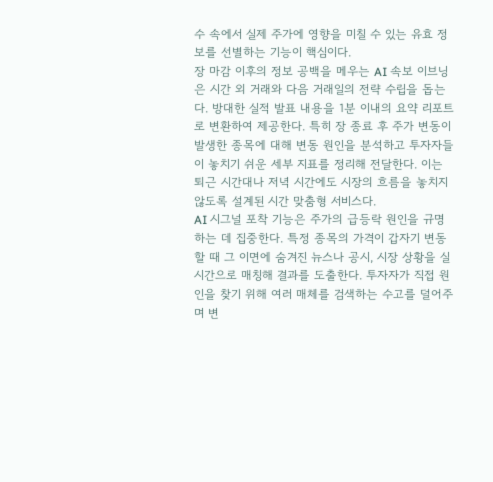수 속에서 실제 주가에 영향을 미칠 수 있는 유효 정보를 선별하는 기능이 핵심이다.
장 마감 이후의 정보 공백을 메우는 AI 속보 이브닝은 시간 외 거래와 다음 거래일의 전략 수립을 돕는다. 방대한 실적 발표 내용을 1분 이내의 요약 리포트로 변환하여 제공한다. 특히 장 종료 후 주가 변동이 발생한 종목에 대해 변동 원인을 분석하고 투자자들이 놓치기 쉬운 세부 지표를 정리해 전달한다. 이는 퇴근 시간대나 저녁 시간에도 시장의 흐름을 놓치지 않도록 설계된 시간 맞춤형 서비스다.
AI 시그널 포착 기능은 주가의 급등락 원인을 규명하는 데 집중한다. 특정 종목의 가격이 갑자기 변동할 때 그 이면에 숨겨진 뉴스나 공시, 시장 상황을 실시간으로 매칭해 결과를 도출한다. 투자자가 직접 원인을 찾기 위해 여러 매체를 검색하는 수고를 덜어주며 변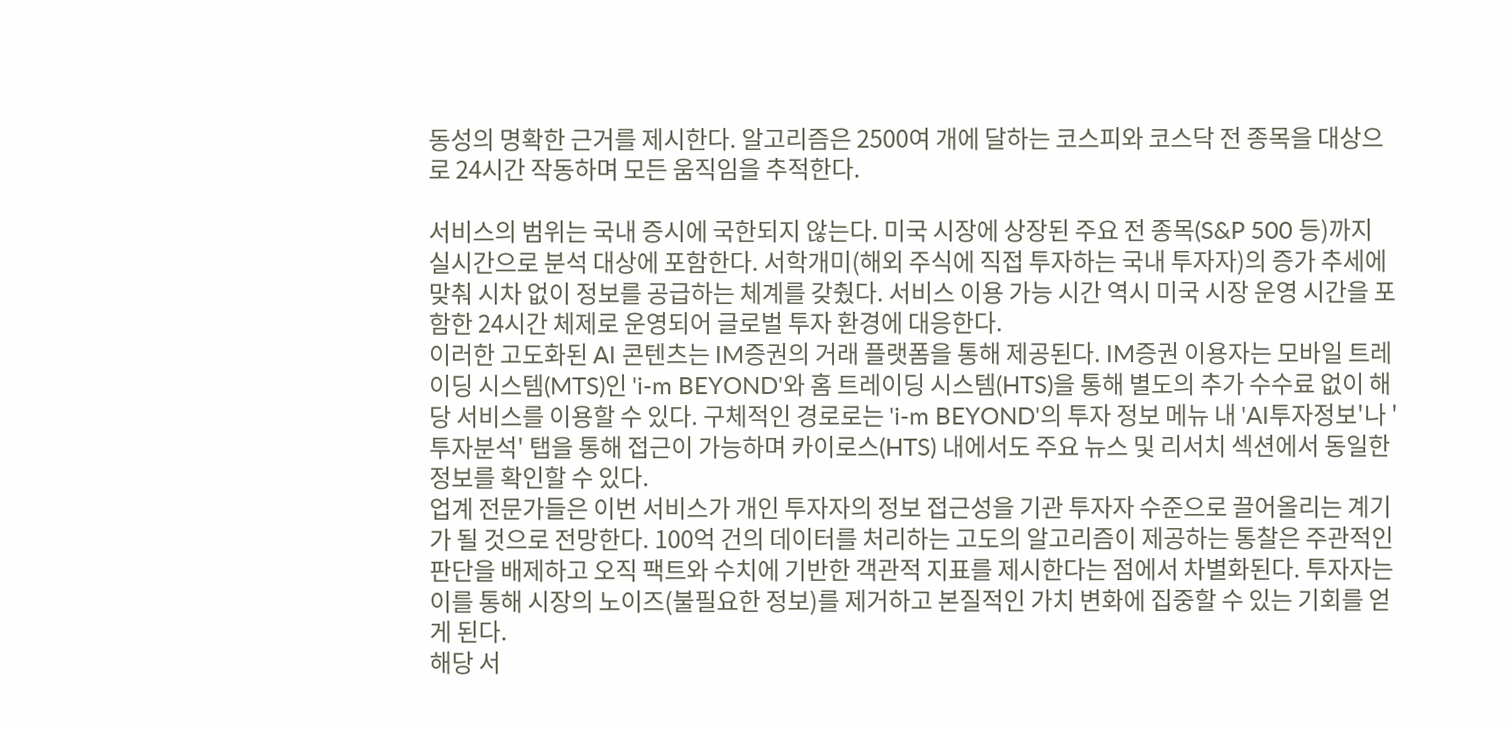동성의 명확한 근거를 제시한다. 알고리즘은 2500여 개에 달하는 코스피와 코스닥 전 종목을 대상으로 24시간 작동하며 모든 움직임을 추적한다.

서비스의 범위는 국내 증시에 국한되지 않는다. 미국 시장에 상장된 주요 전 종목(S&P 500 등)까지 실시간으로 분석 대상에 포함한다. 서학개미(해외 주식에 직접 투자하는 국내 투자자)의 증가 추세에 맞춰 시차 없이 정보를 공급하는 체계를 갖췄다. 서비스 이용 가능 시간 역시 미국 시장 운영 시간을 포함한 24시간 체제로 운영되어 글로벌 투자 환경에 대응한다.
이러한 고도화된 AI 콘텐츠는 IM증권의 거래 플랫폼을 통해 제공된다. IM증권 이용자는 모바일 트레이딩 시스템(MTS)인 'i-m BEYOND'와 홈 트레이딩 시스템(HTS)을 통해 별도의 추가 수수료 없이 해당 서비스를 이용할 수 있다. 구체적인 경로로는 'i-m BEYOND'의 투자 정보 메뉴 내 'AI투자정보'나 '투자분석' 탭을 통해 접근이 가능하며 카이로스(HTS) 내에서도 주요 뉴스 및 리서치 섹션에서 동일한 정보를 확인할 수 있다.
업계 전문가들은 이번 서비스가 개인 투자자의 정보 접근성을 기관 투자자 수준으로 끌어올리는 계기가 될 것으로 전망한다. 100억 건의 데이터를 처리하는 고도의 알고리즘이 제공하는 통찰은 주관적인 판단을 배제하고 오직 팩트와 수치에 기반한 객관적 지표를 제시한다는 점에서 차별화된다. 투자자는 이를 통해 시장의 노이즈(불필요한 정보)를 제거하고 본질적인 가치 변화에 집중할 수 있는 기회를 얻게 된다.
해당 서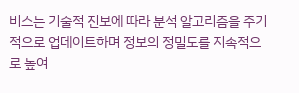비스는 기술적 진보에 따라 분석 알고리즘을 주기적으로 업데이트하며 정보의 정밀도를 지속적으로 높여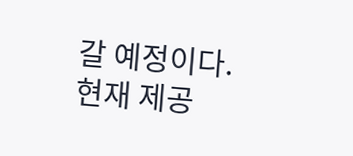갈 예정이다. 현재 제공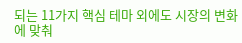되는 11가지 핵심 테마 외에도 시장의 변화에 맞춰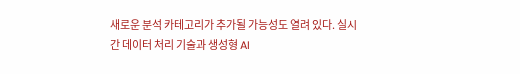새로운 분석 카테고리가 추가될 가능성도 열려 있다. 실시간 데이터 처리 기술과 생성형 AI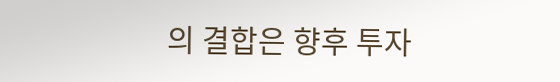의 결합은 향후 투자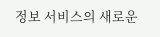정보 서비스의 새로운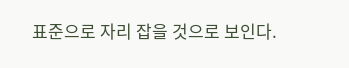표준으로 자리 잡을 것으로 보인다.